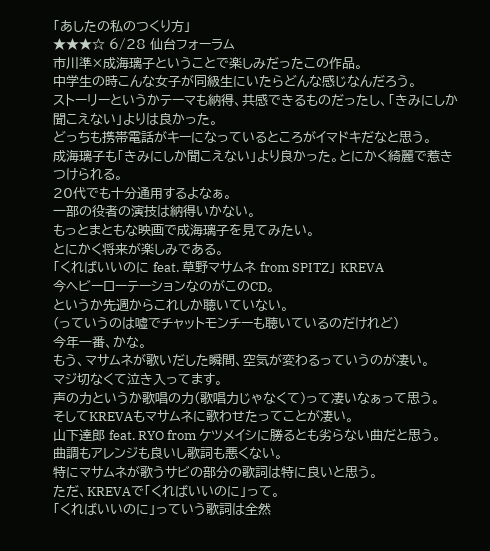「あしたの私のつくり方」
★★★☆ 6/28 仙台フォーラム
市川準×成海璃子ということで楽しみだったこの作品。
中学生の時こんな女子が同級生にいたらどんな感じなんだろう。
ストーリーというかテーマも納得、共感できるものだったし、「きみにしか聞こえない」よりは良かった。
どっちも携帯電話がキーになっているところがイマドキだなと思う。
成海璃子も「きみにしか聞こえない」より良かった。とにかく綺麗で惹きつけられる。
20代でも十分通用するよなぁ。
一部の役者の演技は納得いかない。
もっとまともな映画で成海璃子を見てみたい。
とにかく将来が楽しみである。
「くればいいのに feat. 草野マサムネ from SPITZ」 KREVA
今ヘビーローテーションなのがこのCD。
というか先週からこれしか聴いていない。
(っていうのは嘘でチャットモンチーも聴いているのだけれど)
今年一番、かな。
もう、マサムネが歌いだした瞬間、空気が変わるっていうのが凄い。
マジ切なくて泣き入ってます。
声の力というか歌唱の力(歌唱力じゃなくて)って凄いなぁって思う。
そしてKREVAもマサムネに歌わせたってことが凄い。
山下達郎 feat. RYO from ケツメイシに勝るとも劣らない曲だと思う。
曲調もアレンジも良いし歌詞も悪くない。
特にマサムネが歌うサビの部分の歌詞は特に良いと思う。
ただ、KREVAで「くればいいのに」って。
「くればいいのに」っていう歌詞は全然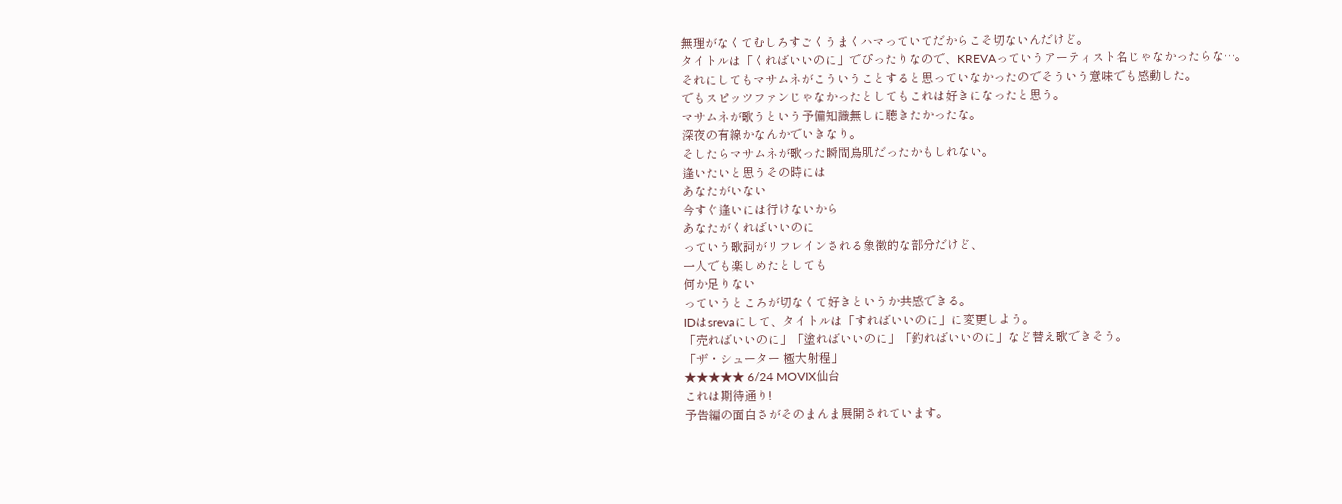無理がなくてむしろすごくうまくハマっていてだからこそ切ないんだけど。
タイトルは「くればいいのに」でぴったりなので、KREVAっていうアーティスト名じゃなかったらな…。
それにしてもマサムネがこういうことすると思っていなかったのでそういう意味でも感動した。
でもスピッツファンじゃなかったとしてもこれは好きになったと思う。
マサムネが歌うという予備知識無しに聴きたかったな。
深夜の有線かなんかでいきなり。
そしたらマサムネが歌った瞬間鳥肌だったかもしれない。
逢いたいと思うその時には
あなたがいない
今すぐ逢いには行けないから
あなたがくればいいのに
っていう歌詞がリフレインされる象徴的な部分だけど、
一人でも楽しめたとしても
何か足りない
っていうところが切なくて好きというか共感できる。
IDはsrevaにして、タイトルは「すればいいのに」に変更しよう。
「売ればいいのに」「塗ればいいのに」「釣ればいいのに」など替え歌できそう。
「ザ・シューター 極大射程」
★★★★★ 6/24 MOVIX仙台
これは期待通り!
予告編の面白さがそのまんま展開されています。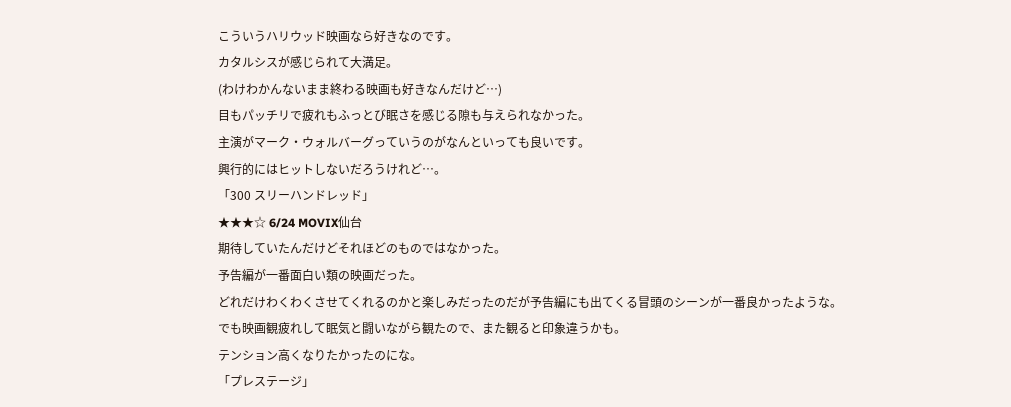こういうハリウッド映画なら好きなのです。
カタルシスが感じられて大満足。
(わけわかんないまま終わる映画も好きなんだけど…)
目もパッチリで疲れもふっとび眠さを感じる隙も与えられなかった。
主演がマーク・ウォルバーグっていうのがなんといっても良いです。
興行的にはヒットしないだろうけれど…。
「300 スリーハンドレッド」
★★★☆ 6/24 MOVIX仙台
期待していたんだけどそれほどのものではなかった。
予告編が一番面白い類の映画だった。
どれだけわくわくさせてくれるのかと楽しみだったのだが予告編にも出てくる冒頭のシーンが一番良かったような。
でも映画観疲れして眠気と闘いながら観たので、また観ると印象違うかも。
テンション高くなりたかったのにな。
「プレステージ」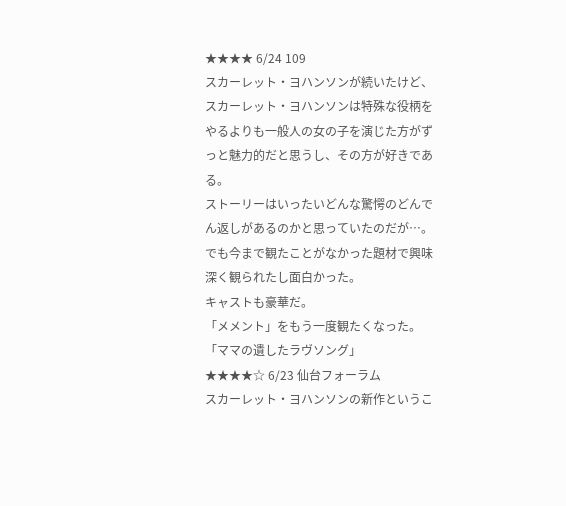★★★★ 6/24 109
スカーレット・ヨハンソンが続いたけど、スカーレット・ヨハンソンは特殊な役柄をやるよりも一般人の女の子を演じた方がずっと魅力的だと思うし、その方が好きである。
ストーリーはいったいどんな驚愕のどんでん返しがあるのかと思っていたのだが…。
でも今まで観たことがなかった題材で興味深く観られたし面白かった。
キャストも豪華だ。
「メメント」をもう一度観たくなった。
「ママの遺したラヴソング」
★★★★☆ 6/23 仙台フォーラム
スカーレット・ヨハンソンの新作というこ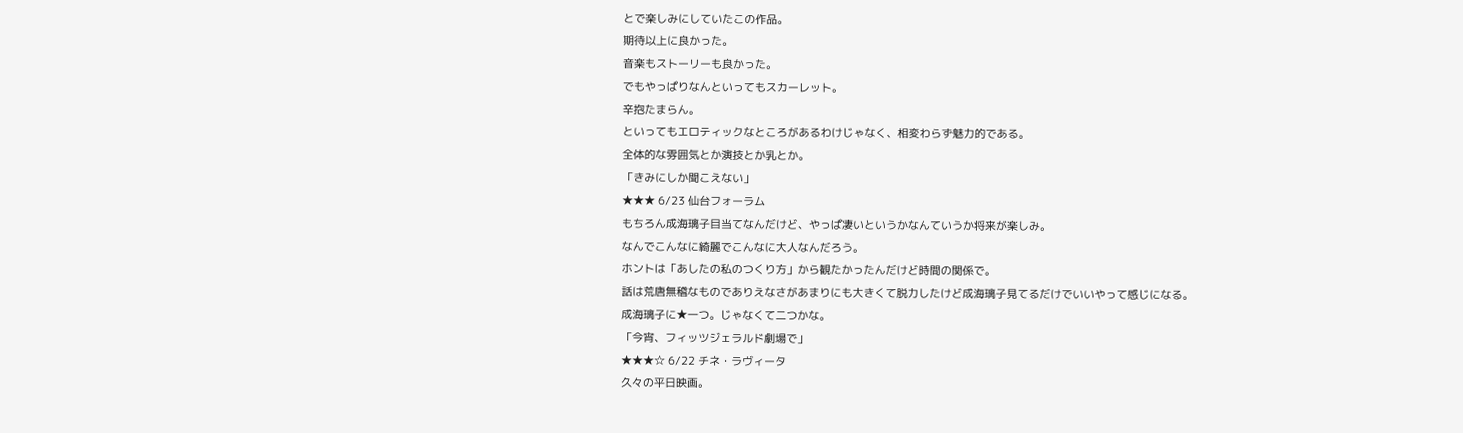とで楽しみにしていたこの作品。
期待以上に良かった。
音楽もストーリーも良かった。
でもやっぱりなんといってもスカーレット。
辛抱たまらん。
といってもエロティックなところがあるわけじゃなく、相変わらず魅力的である。
全体的な雰囲気とか演技とか乳とか。
「きみにしか聞こえない」
★★★ 6/23 仙台フォーラム
もちろん成海璃子目当てなんだけど、やっぱ凄いというかなんていうか将来が楽しみ。
なんでこんなに綺麗でこんなに大人なんだろう。
ホントは「あしたの私のつくり方」から観たかったんだけど時間の関係で。
話は荒唐無稽なものでありえなさがあまりにも大きくて脱力したけど成海璃子見てるだけでいいやって感じになる。
成海璃子に★一つ。じゃなくて二つかな。
「今宵、フィッツジェラルド劇場で」
★★★☆ 6/22 チネ・ラヴィータ
久々の平日映画。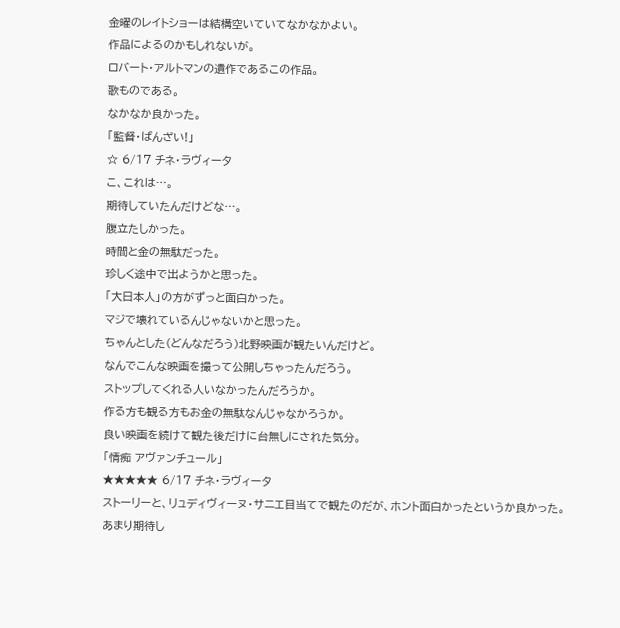金曜のレイトショーは結構空いていてなかなかよい。
作品によるのかもしれないが。
ロバート・アルトマンの遺作であるこの作品。
歌ものである。
なかなか良かった。
「監督・ばんざい!」
☆ 6/17 チネ・ラヴィータ
こ、これは…。
期待していたんだけどな…。
腹立たしかった。
時間と金の無駄だった。
珍しく途中で出ようかと思った。
「大日本人」の方がずっと面白かった。
マジで壊れているんじゃないかと思った。
ちゃんとした(どんなだろう)北野映画が観たいんだけど。
なんでこんな映画を撮って公開しちゃったんだろう。
ストップしてくれる人いなかったんだろうか。
作る方も観る方もお金の無駄なんじゃなかろうか。
良い映画を続けて観た後だけに台無しにされた気分。
「情痴 アヴァンチュール」
★★★★★ 6/17 チネ・ラヴィータ
ストーリーと、リュディヴィーヌ・サニエ目当てで観たのだが、ホント面白かったというか良かった。
あまり期待し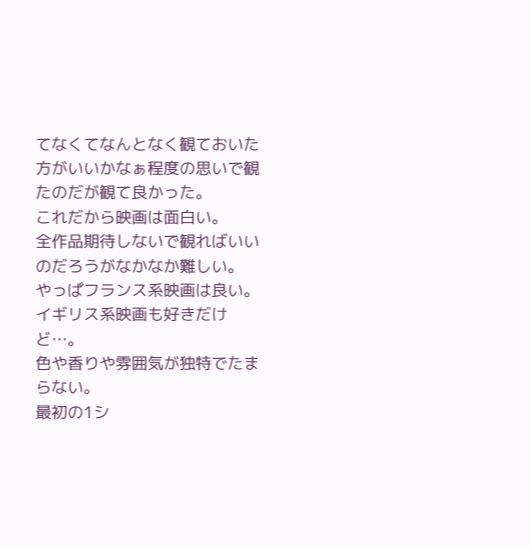てなくてなんとなく観ておいた方がいいかなぁ程度の思いで観たのだが観て良かった。
これだから映画は面白い。
全作品期待しないで観ればいいのだろうがなかなか難しい。
やっぱフランス系映画は良い。
イギリス系映画も好きだけど…。
色や香りや雰囲気が独特でたまらない。
最初の1シ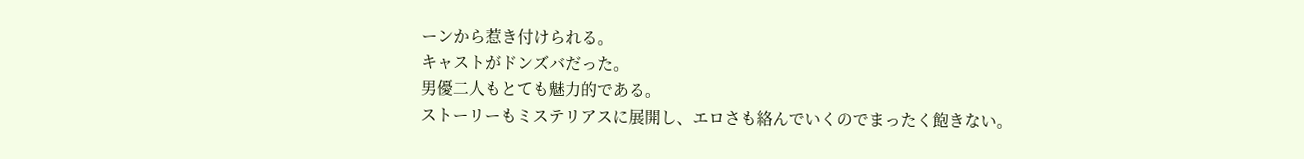ーンから惹き付けられる。
キャストがドンズバだった。
男優二人もとても魅力的である。
ストーリーもミステリアスに展開し、エロさも絡んでいくのでまったく飽きない。